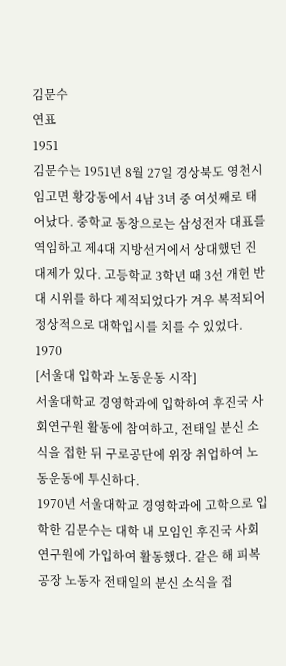김문수
연표
1951
김문수는 1951년 8월 27일 경상북도 영천시 임고면 황강동에서 4남 3녀 중 여섯째로 태어났다. 중학교 동창으로는 삼성전자 대표를 역임하고 제4대 지방선거에서 상대했던 진대제가 있다. 고등학교 3학년 때 3선 개헌 반대 시위를 하다 제적되었다가 겨우 복적되어 정상적으로 대학입시를 치를 수 있었다.
1970
[서울대 입학과 노동운동 시작]
서울대학교 경영학과에 입학하여 후진국 사회연구원 활동에 참여하고, 전태일 분신 소식을 접한 뒤 구로공단에 위장 취업하여 노동운동에 투신하다.
1970년 서울대학교 경영학과에 고학으로 입학한 김문수는 대학 내 모임인 후진국 사회연구원에 가입하여 활동했다. 같은 해 피복공장 노동자 전태일의 분신 소식을 접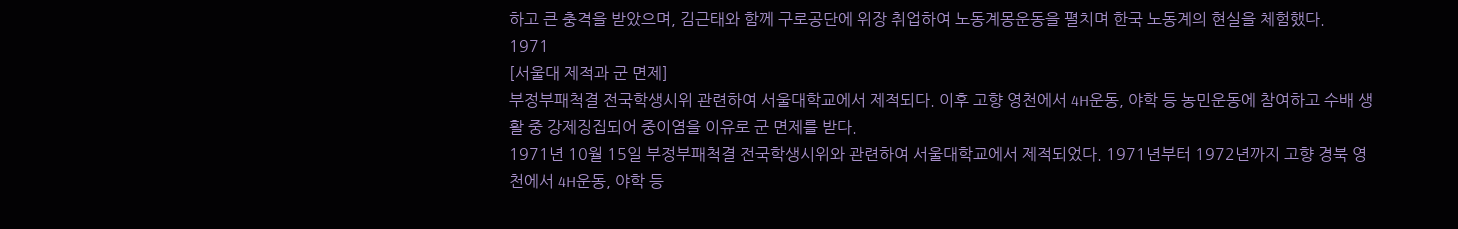하고 큰 충격을 받았으며, 김근태와 함께 구로공단에 위장 취업하여 노동계몽운동을 펼치며 한국 노동계의 현실을 체험했다.
1971
[서울대 제적과 군 면제]
부정부패척결 전국학생시위 관련하여 서울대학교에서 제적되다. 이후 고향 영천에서 4H운동, 야학 등 농민운동에 참여하고 수배 생활 중 강제징집되어 중이염을 이유로 군 면제를 받다.
1971년 10월 15일 부정부패척결 전국학생시위와 관련하여 서울대학교에서 제적되었다. 1971년부터 1972년까지 고향 경북 영천에서 4H운동, 야학 등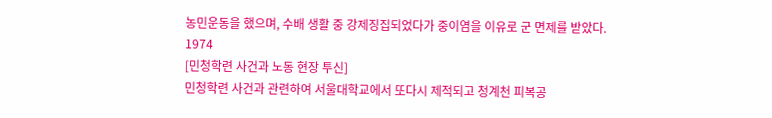농민운동을 했으며, 수배 생활 중 강제징집되었다가 중이염을 이유로 군 면제를 받았다.
1974
[민청학련 사건과 노동 현장 투신]
민청학련 사건과 관련하여 서울대학교에서 또다시 제적되고 청계천 피복공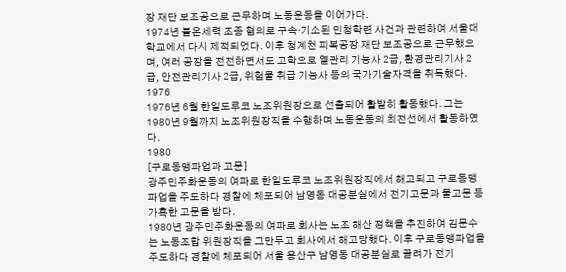장 재단 보조공으로 근무하며 노동운동을 이어가다.
1974년 불온세력 조종 혐의로 구속·기소된 민청학련 사건과 관련하여 서울대학교에서 다시 제적되었다. 이후 청계천 피복공장 재단 보조공으로 근무했으며, 여러 공장을 전전하면서도 고학으로 열관리 기능사 2급, 환경관리기사 2급, 안전관리기사 2급, 위험물 취급 기능사 등의 국가기술자격을 취득했다.
1976
1976년 6월 한일도루코 노조위원장으로 선출되어 활발히 활동했다. 그는 1980년 9월까지 노조위원장직을 수행하며 노동운동의 최전선에서 활동하였다.
1980
[구로동맹파업과 고문]
광주민주화운동의 여파로 한일도루코 노조위원장직에서 해고되고 구로동맹파업을 주도하다 경찰에 체포되어 남영동 대공분실에서 전기고문과 물고문 등 가혹한 고문을 받다.
1980년 광주민주화운동의 여파로 회사는 노조 해산 정책을 추진하여 김문수는 노동조합 위원장직을 그만두고 회사에서 해고당했다. 이후 구로동맹파업을 주도하다 경찰에 체포되어 서울 용산구 남영동 대공분실로 끌려가 전기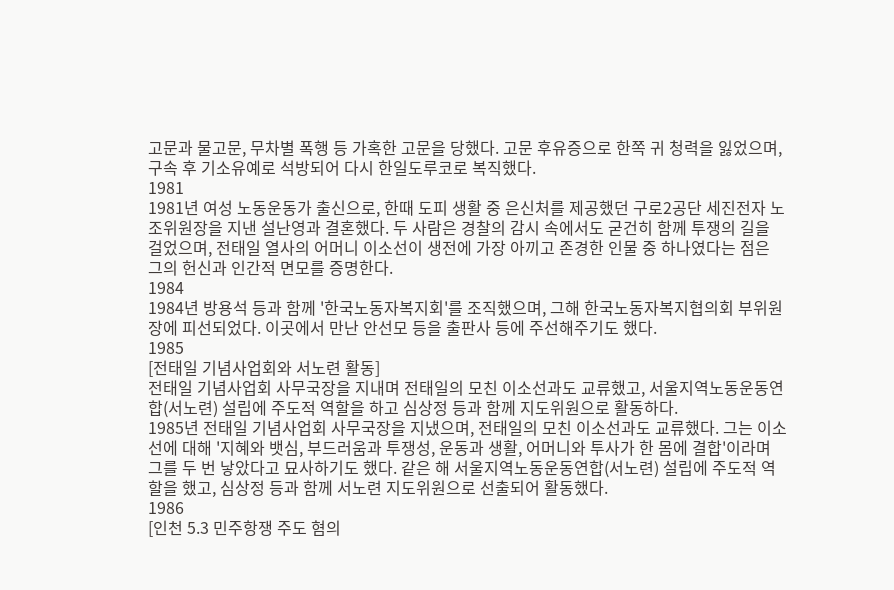고문과 물고문, 무차별 폭행 등 가혹한 고문을 당했다. 고문 후유증으로 한쪽 귀 청력을 잃었으며, 구속 후 기소유예로 석방되어 다시 한일도루코로 복직했다.
1981
1981년 여성 노동운동가 출신으로, 한때 도피 생활 중 은신처를 제공했던 구로2공단 세진전자 노조위원장을 지낸 설난영과 결혼했다. 두 사람은 경찰의 감시 속에서도 굳건히 함께 투쟁의 길을 걸었으며, 전태일 열사의 어머니 이소선이 생전에 가장 아끼고 존경한 인물 중 하나였다는 점은 그의 헌신과 인간적 면모를 증명한다.
1984
1984년 방용석 등과 함께 '한국노동자복지회'를 조직했으며, 그해 한국노동자복지협의회 부위원장에 피선되었다. 이곳에서 만난 안선모 등을 출판사 등에 주선해주기도 했다.
1985
[전태일 기념사업회와 서노련 활동]
전태일 기념사업회 사무국장을 지내며 전태일의 모친 이소선과도 교류했고, 서울지역노동운동연합(서노련) 설립에 주도적 역할을 하고 심상정 등과 함께 지도위원으로 활동하다.
1985년 전태일 기념사업회 사무국장을 지냈으며, 전태일의 모친 이소선과도 교류했다. 그는 이소선에 대해 '지혜와 뱃심, 부드러움과 투쟁성, 운동과 생활, 어머니와 투사가 한 몸에 결합'이라며 그를 두 번 낳았다고 묘사하기도 했다. 같은 해 서울지역노동운동연합(서노련) 설립에 주도적 역할을 했고, 심상정 등과 함께 서노련 지도위원으로 선출되어 활동했다.
1986
[인천 5.3 민주항쟁 주도 혐의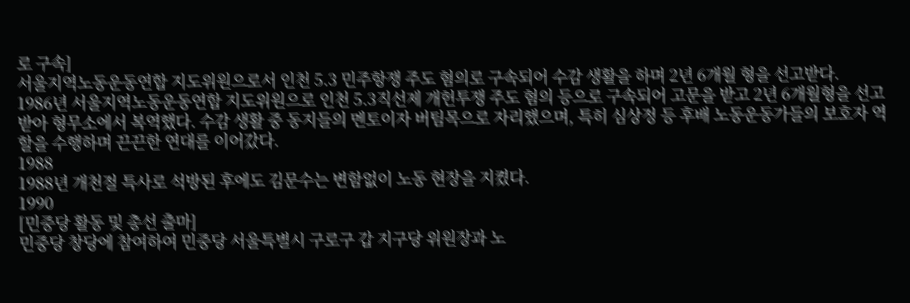로 구속]
서울지역노동운동연합 지도위원으로서 인천 5.3 민주항쟁 주도 혐의로 구속되어 수감 생활을 하며 2년 6개월 형을 선고받다.
1986년 서울지역노동운동연합 지도위원으로 인천 5.3직선제 개헌투쟁 주도 혐의 등으로 구속되어 고문을 받고 2년 6개월형을 선고받아 형무소에서 복역했다. 수감 생활 중 동지들의 멘토이자 버팀목으로 자리했으며, 특히 심상정 등 후배 노동운동가들의 보호자 역할을 수행하며 끈끈한 연대를 이어갔다.
1988
1988년 개천절 특사로 석방된 후에도 김문수는 변함없이 노동 현장을 지켰다.
1990
[민중당 활동 및 총선 출마]
민중당 창당에 참여하여 민중당 서울특별시 구로구 갑 지구당 위원장과 노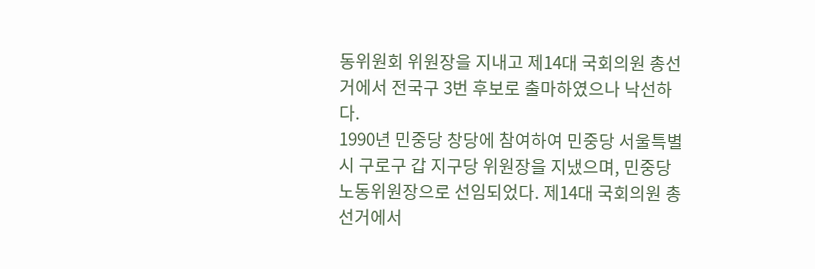동위원회 위원장을 지내고 제14대 국회의원 총선거에서 전국구 3번 후보로 출마하였으나 낙선하다.
1990년 민중당 창당에 참여하여 민중당 서울특별시 구로구 갑 지구당 위원장을 지냈으며, 민중당 노동위원장으로 선임되었다. 제14대 국회의원 총선거에서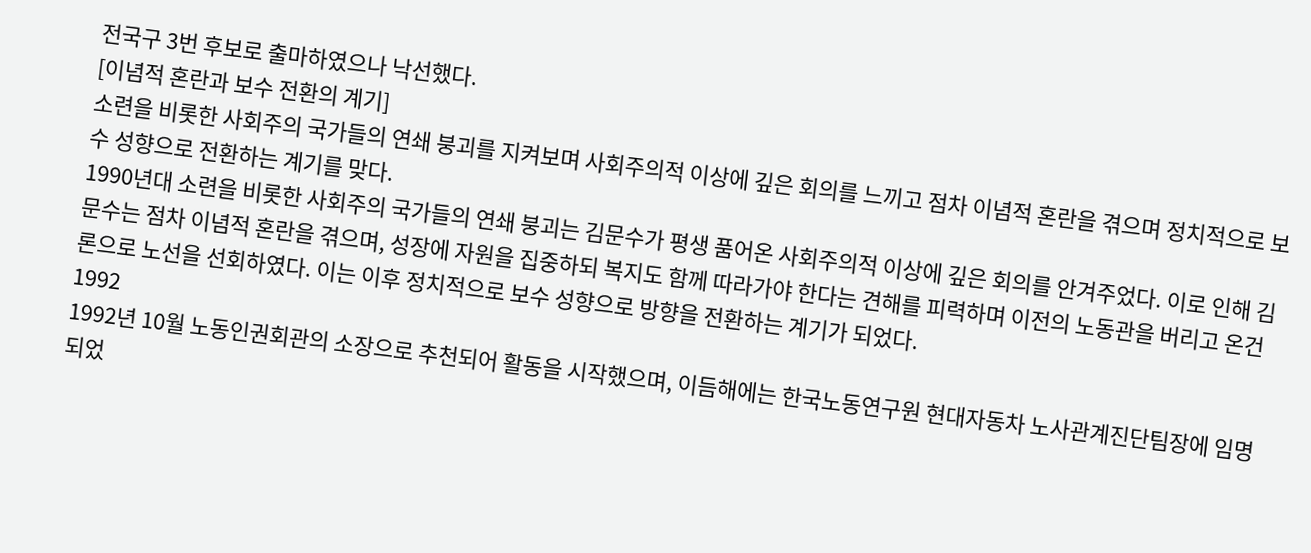전국구 3번 후보로 출마하였으나 낙선했다.
[이념적 혼란과 보수 전환의 계기]
소련을 비롯한 사회주의 국가들의 연쇄 붕괴를 지켜보며 사회주의적 이상에 깊은 회의를 느끼고 점차 이념적 혼란을 겪으며 정치적으로 보수 성향으로 전환하는 계기를 맞다.
1990년대 소련을 비롯한 사회주의 국가들의 연쇄 붕괴는 김문수가 평생 품어온 사회주의적 이상에 깊은 회의를 안겨주었다. 이로 인해 김문수는 점차 이념적 혼란을 겪으며, 성장에 자원을 집중하되 복지도 함께 따라가야 한다는 견해를 피력하며 이전의 노동관을 버리고 온건론으로 노선을 선회하였다. 이는 이후 정치적으로 보수 성향으로 방향을 전환하는 계기가 되었다.
1992
1992년 10월 노동인권회관의 소장으로 추천되어 활동을 시작했으며, 이듬해에는 한국노동연구원 현대자동차 노사관계진단팀장에 임명되었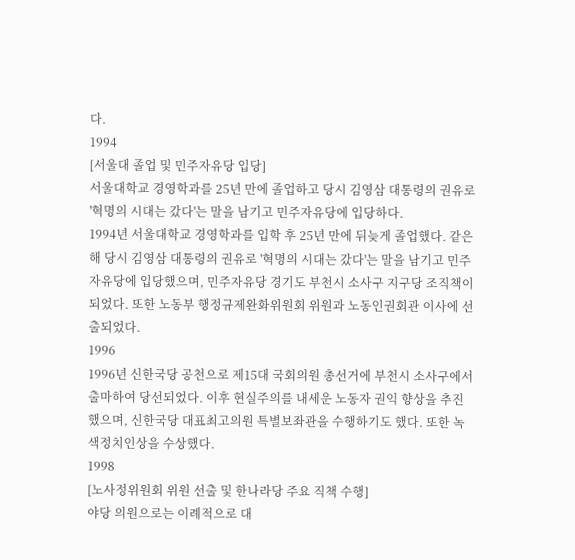다.
1994
[서울대 졸업 및 민주자유당 입당]
서울대학교 경영학과를 25년 만에 졸업하고 당시 김영삼 대통령의 권유로 '혁명의 시대는 갔다'는 말을 남기고 민주자유당에 입당하다.
1994년 서울대학교 경영학과를 입학 후 25년 만에 뒤늦게 졸업했다. 같은 해 당시 김영삼 대통령의 권유로 '혁명의 시대는 갔다'는 말을 남기고 민주자유당에 입당했으며, 민주자유당 경기도 부천시 소사구 지구당 조직책이 되었다. 또한 노동부 행정규제완화위원회 위원과 노동인권회관 이사에 선출되었다.
1996
1996년 신한국당 공천으로 제15대 국회의원 총선거에 부천시 소사구에서 출마하여 당선되었다. 이후 현실주의를 내세운 노동자 권익 향상을 추진했으며, 신한국당 대표최고의원 특별보좌관을 수행하기도 했다. 또한 녹색정치인상을 수상했다.
1998
[노사정위원회 위원 선출 및 한나라당 주요 직책 수행]
야당 의원으로는 이례적으로 대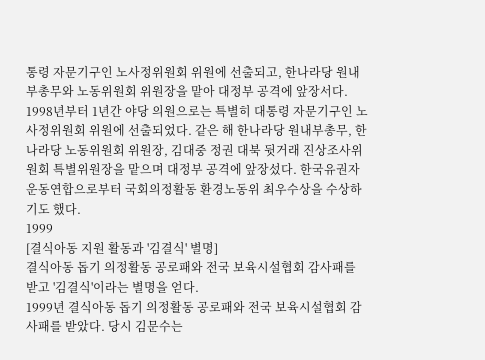통령 자문기구인 노사정위원회 위원에 선출되고, 한나라당 원내부총무와 노동위원회 위원장을 맡아 대정부 공격에 앞장서다.
1998년부터 1년간 야당 의원으로는 특별히 대통령 자문기구인 노사정위원회 위원에 선출되었다. 같은 해 한나라당 원내부총무, 한나라당 노동위원회 위원장, 김대중 정권 대북 뒷거래 진상조사위원회 특별위원장을 맡으며 대정부 공격에 앞장섰다. 한국유권자운동연합으로부터 국회의정활동 환경노동위 최우수상을 수상하기도 했다.
1999
[결식아동 지원 활동과 '김결식' 별명]
결식아동 돕기 의정활동 공로패와 전국 보육시설협회 감사패를 받고 '김결식'이라는 별명을 얻다.
1999년 결식아동 돕기 의정활동 공로패와 전국 보육시설협회 감사패를 받았다. 당시 김문수는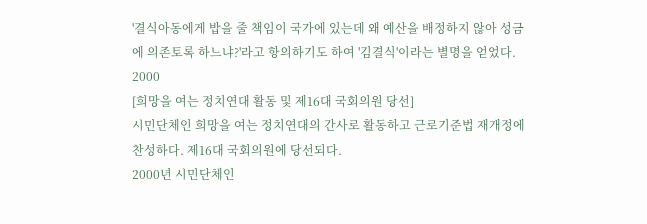'결식아동에게 밥을 줄 책임이 국가에 있는데 왜 예산을 배정하지 않아 성금에 의존토록 하느냐?'라고 항의하기도 하여 '김결식'이라는 별명을 얻었다.
2000
[희망을 여는 정치연대 활동 및 제16대 국회의원 당선]
시민단체인 희망을 여는 정치연대의 간사로 활동하고 근로기준법 재개정에 찬성하다. 제16대 국회의원에 당선되다.
2000년 시민단체인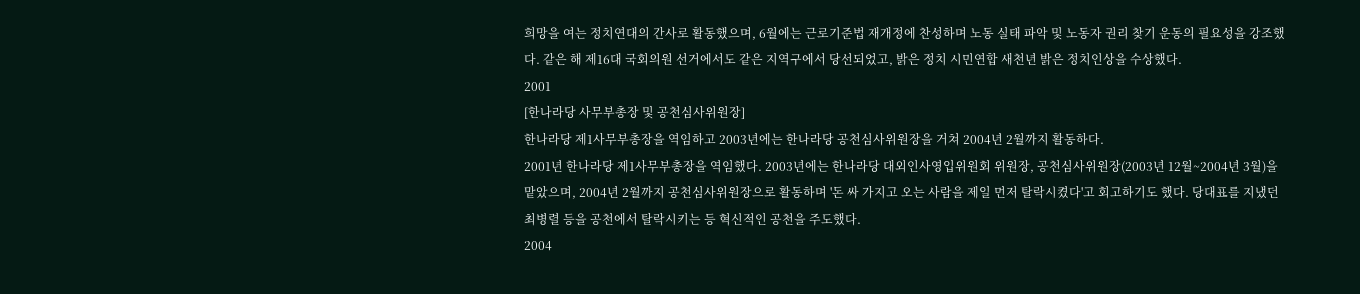희망을 여는 정치연대의 간사로 활동했으며, 6월에는 근로기준법 재개정에 찬성하며 노동 실태 파악 및 노동자 권리 찾기 운동의 필요성을 강조했다. 같은 해 제16대 국회의원 선거에서도 같은 지역구에서 당선되었고, 밝은 정치 시민연합 새천년 밝은 정치인상을 수상했다.
2001
[한나라당 사무부총장 및 공천심사위원장]
한나라당 제1사무부총장을 역임하고 2003년에는 한나라당 공천심사위원장을 거쳐 2004년 2월까지 활동하다.
2001년 한나라당 제1사무부총장을 역임했다. 2003년에는 한나라당 대외인사영입위원회 위원장, 공천심사위원장(2003년 12월~2004년 3월)을 맡았으며, 2004년 2월까지 공천심사위원장으로 활동하며 '돈 싸 가지고 오는 사람을 제일 먼저 탈락시켰다'고 회고하기도 했다. 당대표를 지냈던 최병렬 등을 공천에서 탈락시키는 등 혁신적인 공천을 주도했다.
2004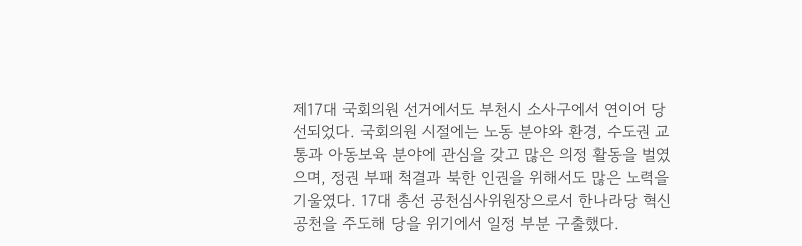제17대 국회의원 선거에서도 부천시 소사구에서 연이어 당선되었다. 국회의원 시절에는 노동 분야와 환경, 수도권 교통과 아동보육 분야에 관심을 갖고 많은 의정 활동을 벌였으며, 정권 부패 척결과 북한 인권을 위해서도 많은 노력을 기울였다. 17대 총선 공천심사위원장으로서 한나라당 혁신공천을 주도해 당을 위기에서 일정 부분 구출했다.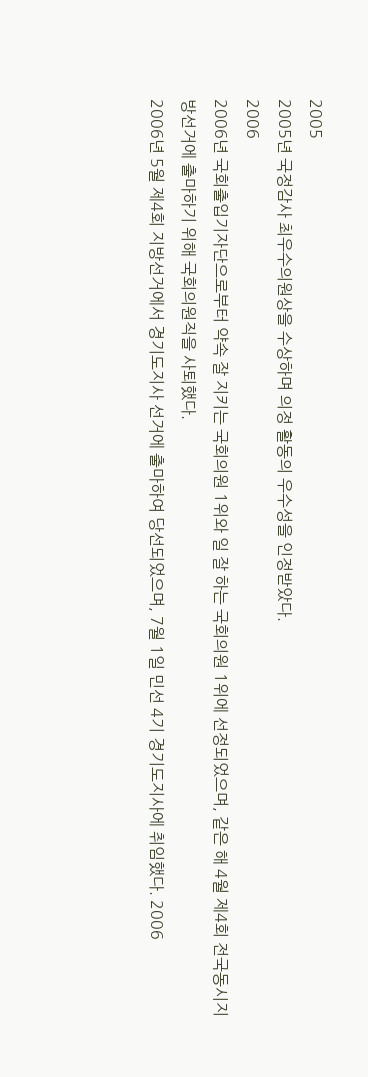2005
2005년 국정감사 최우수의원상을 수상하며 의정 활동의 우수성을 인정받았다.
2006
2006년 국회출입기자단으로부터 약속 잘 지키는 국회의원 1위와 일 잘 하는 국회의원 1위에 선정되었으며, 같은 해 4월 제4회 전국동시지방선거에 출마하기 위해 국회의원직을 사퇴했다.
2006년 5월 제4회 지방선거에서 경기도지사 선거에 출마하여 당선되었으며, 7월 1일 민선 4기 경기도지사에 취임했다. 2006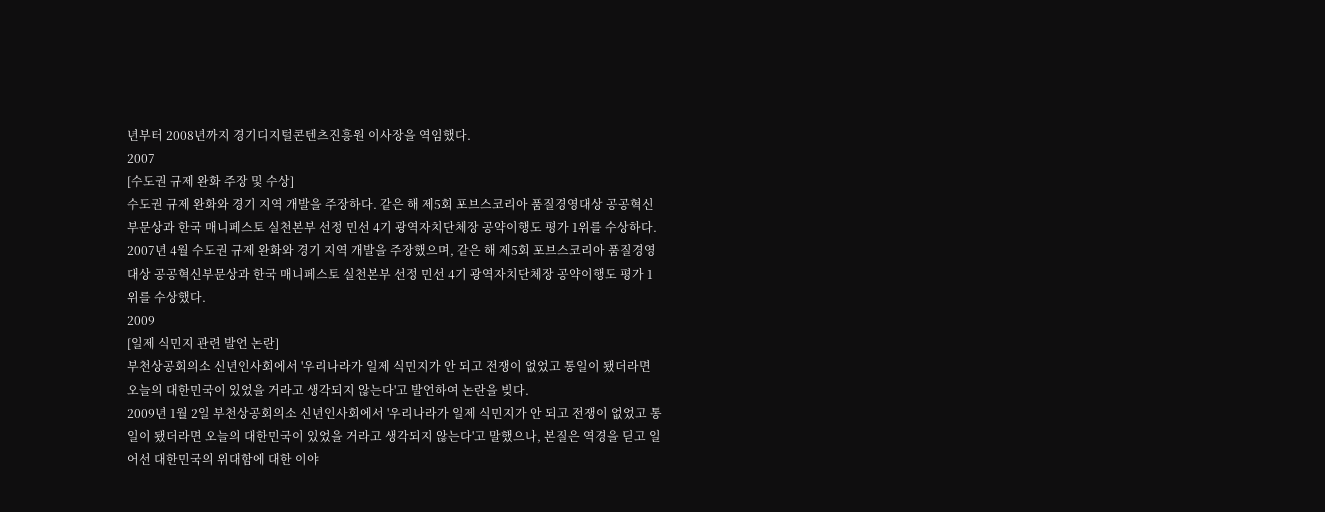년부터 2008년까지 경기디지털콘텐츠진흥원 이사장을 역임했다.
2007
[수도권 규제 완화 주장 및 수상]
수도권 규제 완화와 경기 지역 개발을 주장하다. 같은 해 제5회 포브스코리아 품질경영대상 공공혁신부문상과 한국 매니페스토 실천본부 선정 민선 4기 광역자치단체장 공약이행도 평가 1위를 수상하다.
2007년 4월 수도권 규제 완화와 경기 지역 개발을 주장했으며, 같은 해 제5회 포브스코리아 품질경영대상 공공혁신부문상과 한국 매니페스토 실천본부 선정 민선 4기 광역자치단체장 공약이행도 평가 1위를 수상했다.
2009
[일제 식민지 관련 발언 논란]
부천상공회의소 신년인사회에서 '우리나라가 일제 식민지가 안 되고 전쟁이 없었고 통일이 됐더라면 오늘의 대한민국이 있었을 거라고 생각되지 않는다'고 발언하여 논란을 빚다.
2009년 1월 2일 부천상공회의소 신년인사회에서 '우리나라가 일제 식민지가 안 되고 전쟁이 없었고 통일이 됐더라면 오늘의 대한민국이 있었을 거라고 생각되지 않는다'고 말했으나, 본질은 역경을 딛고 일어선 대한민국의 위대함에 대한 이야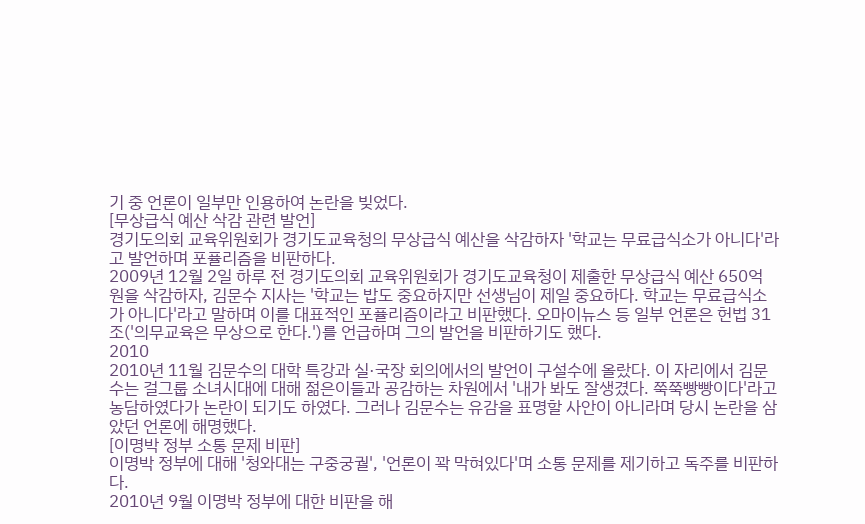기 중 언론이 일부만 인용하여 논란을 빚었다.
[무상급식 예산 삭감 관련 발언]
경기도의회 교육위원회가 경기도교육청의 무상급식 예산을 삭감하자 '학교는 무료급식소가 아니다'라고 발언하며 포퓰리즘을 비판하다.
2009년 12월 2일 하루 전 경기도의회 교육위원회가 경기도교육청이 제출한 무상급식 예산 650억 원을 삭감하자, 김문수 지사는 '학교는 밥도 중요하지만 선생님이 제일 중요하다. 학교는 무료급식소가 아니다'라고 말하며 이를 대표적인 포퓰리즘이라고 비판했다. 오마이뉴스 등 일부 언론은 헌법 31조('의무교육은 무상으로 한다.')를 언급하며 그의 발언을 비판하기도 했다.
2010
2010년 11월 김문수의 대학 특강과 실·국장 회의에서의 발언이 구설수에 올랐다. 이 자리에서 김문수는 걸그룹 소녀시대에 대해 젊은이들과 공감하는 차원에서 '내가 봐도 잘생겼다. 쭉쭉빵빵이다'라고 농담하였다가 논란이 되기도 하였다. 그러나 김문수는 유감을 표명할 사안이 아니라며 당시 논란을 삼았던 언론에 해명했다.
[이명박 정부 소통 문제 비판]
이명박 정부에 대해 '청와대는 구중궁궐', '언론이 꽉 막혀있다'며 소통 문제를 제기하고 독주를 비판하다.
2010년 9월 이명박 정부에 대한 비판을 해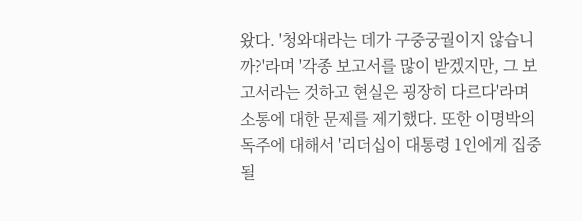왔다. '청와대라는 데가 구중궁궐이지 않습니까?'라며 '각종 보고서를 많이 받겠지만, 그 보고서라는 것하고 현실은 굉장히 다르다'라며 소통에 대한 문제를 제기했다. 또한 이명박의 독주에 대해서 '리더십이 대통령 1인에게 집중될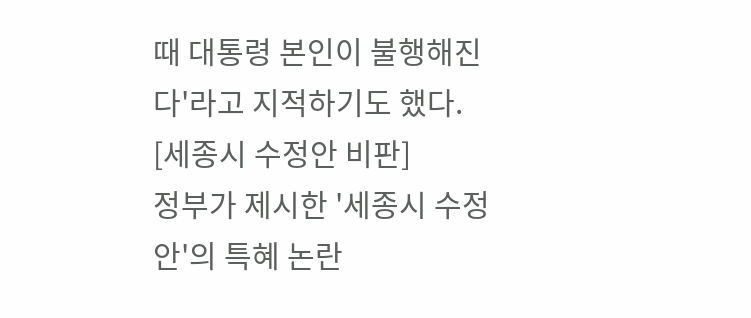때 대통령 본인이 불행해진다'라고 지적하기도 했다.
[세종시 수정안 비판]
정부가 제시한 '세종시 수정안'의 특혜 논란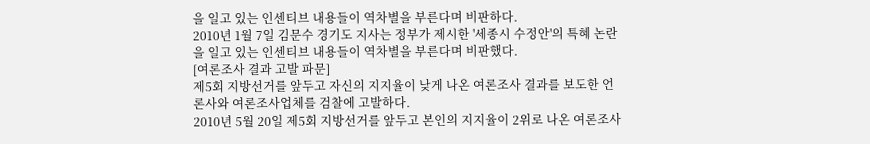을 일고 있는 인센티브 내용들이 역차별을 부른다며 비판하다.
2010년 1월 7일 김문수 경기도 지사는 정부가 제시한 '세종시 수정안'의 특혜 논란을 일고 있는 인센티브 내용들이 역차별을 부른다며 비판했다.
[여론조사 결과 고발 파문]
제5회 지방선거를 앞두고 자신의 지지율이 낮게 나온 여론조사 결과를 보도한 언론사와 여론조사업체를 검찰에 고발하다.
2010년 5월 20일 제5회 지방선거를 앞두고 본인의 지지율이 2위로 나온 여론조사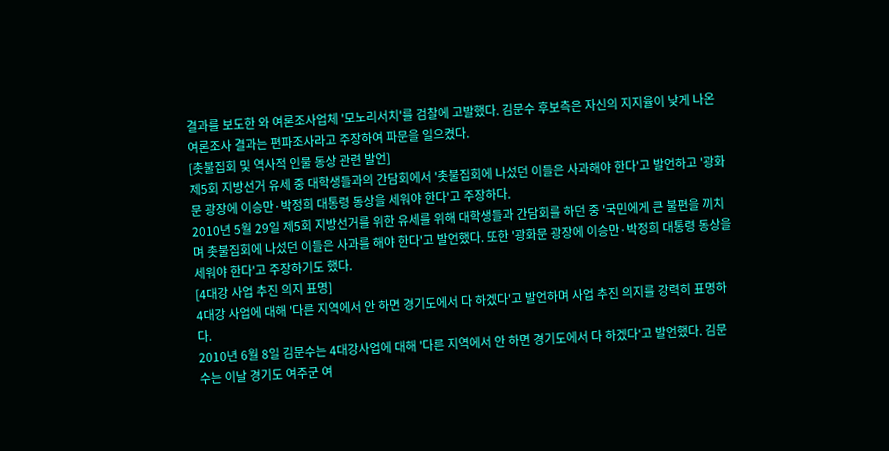결과를 보도한 와 여론조사업체 '모노리서치'를 검찰에 고발했다. 김문수 후보측은 자신의 지지율이 낮게 나온 여론조사 결과는 편파조사라고 주장하여 파문을 일으켰다.
[촛불집회 및 역사적 인물 동상 관련 발언]
제5회 지방선거 유세 중 대학생들과의 간담회에서 '촛불집회에 나섰던 이들은 사과해야 한다'고 발언하고 '광화문 광장에 이승만·박정희 대통령 동상을 세워야 한다'고 주장하다.
2010년 5월 29일 제5회 지방선거를 위한 유세를 위해 대학생들과 간담회를 하던 중 '국민에게 큰 불편을 끼치며 촛불집회에 나섰던 이들은 사과를 해야 한다'고 발언했다. 또한 '광화문 광장에 이승만·박정희 대통령 동상을 세워야 한다'고 주장하기도 했다.
[4대강 사업 추진 의지 표명]
4대강 사업에 대해 '다른 지역에서 안 하면 경기도에서 다 하겠다'고 발언하며 사업 추진 의지를 강력히 표명하다.
2010년 6월 8일 김문수는 4대강사업에 대해 '다른 지역에서 안 하면 경기도에서 다 하겠다'고 발언했다. 김문수는 이날 경기도 여주군 여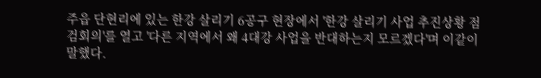주읍 단현리에 있는 한강 살리기 6공구 현장에서 '한강 살리기 사업 추진상황 점검회의'를 열고 '다른 지역에서 왜 4대강 사업을 반대하는지 모르겠다'며 이같이 말했다.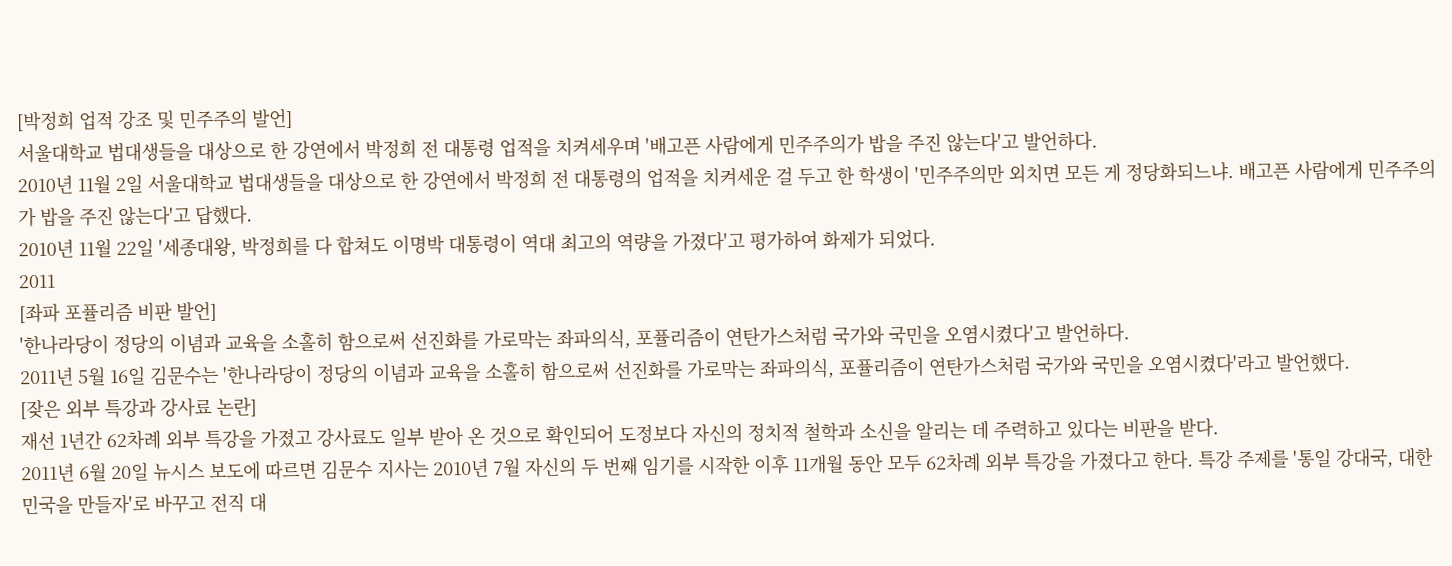[박정희 업적 강조 및 민주주의 발언]
서울대학교 법대생들을 대상으로 한 강연에서 박정희 전 대통령 업적을 치켜세우며 '배고픈 사람에게 민주주의가 밥을 주진 않는다'고 발언하다.
2010년 11월 2일 서울대학교 법대생들을 대상으로 한 강연에서 박정희 전 대통령의 업적을 치켜세운 걸 두고 한 학생이 '민주주의만 외치면 모든 게 정당화되느냐. 배고픈 사람에게 민주주의가 밥을 주진 않는다'고 답했다.
2010년 11월 22일 '세종대왕, 박정희를 다 합쳐도 이명박 대통령이 역대 최고의 역량을 가졌다'고 평가하여 화제가 되었다.
2011
[좌파 포퓰리즘 비판 발언]
'한나라당이 정당의 이념과 교육을 소홀히 함으로써 선진화를 가로막는 좌파의식, 포퓰리즘이 연탄가스처럼 국가와 국민을 오염시켰다'고 발언하다.
2011년 5월 16일 김문수는 '한나라당이 정당의 이념과 교육을 소홀히 함으로써 선진화를 가로막는 좌파의식, 포퓰리즘이 연탄가스처럼 국가와 국민을 오염시켰다'라고 발언했다.
[잦은 외부 특강과 강사료 논란]
재선 1년간 62차례 외부 특강을 가졌고 강사료도 일부 받아 온 것으로 확인되어 도정보다 자신의 정치적 철학과 소신을 알리는 데 주력하고 있다는 비판을 받다.
2011년 6월 20일 뉴시스 보도에 따르면 김문수 지사는 2010년 7월 자신의 두 번째 임기를 시작한 이후 11개월 동안 모두 62차례 외부 특강을 가졌다고 한다. 특강 주제를 '통일 강대국, 대한민국을 만들자'로 바꾸고 전직 대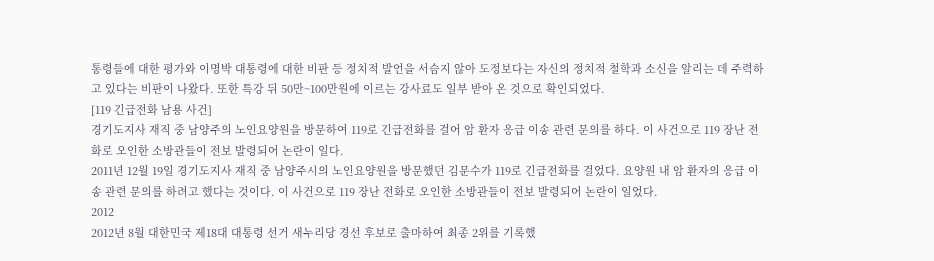통령들에 대한 평가와 이명박 대통령에 대한 비판 등 정치적 발언을 서슴지 않아 도정보다는 자신의 정치적 철학과 소신을 알리는 데 주력하고 있다는 비판이 나왔다. 또한 특강 뒤 50만~100만원에 이르는 강사료도 일부 받아 온 것으로 확인되었다.
[119 긴급전화 남용 사건]
경기도지사 재직 중 남양주의 노인요양원을 방문하여 119로 긴급전화를 걸어 암 환자 응급 이송 관련 문의를 하다. 이 사건으로 119 장난 전화로 오인한 소방관들이 전보 발령되어 논란이 일다.
2011년 12월 19일 경기도지사 재직 중 남양주시의 노인요양원을 방문했던 김문수가 119로 긴급전화를 걸었다. 요양원 내 암 환자의 응급 이송 관련 문의를 하려고 했다는 것이다. 이 사건으로 119 장난 전화로 오인한 소방관들이 전보 발령되어 논란이 일었다.
2012
2012년 8월 대한민국 제18대 대통령 선거 새누리당 경선 후보로 출마하여 최종 2위를 기록했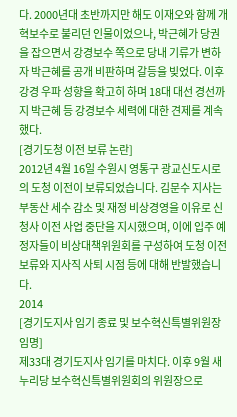다. 2000년대 초반까지만 해도 이재오와 함께 개혁보수로 불리던 인물이었으나, 박근혜가 당권을 잡으면서 강경보수 쪽으로 당내 기류가 변하자 박근혜를 공개 비판하며 갈등을 빚었다. 이후 강경 우파 성향을 확고히 하며 18대 대선 경선까지 박근혜 등 강경보수 세력에 대한 견제를 계속했다.
[경기도청 이전 보류 논란]
2012년 4월 16일 수원시 영통구 광교신도시로의 도청 이전이 보류되었습니다. 김문수 지사는 부동산 세수 감소 및 재정 비상경영을 이유로 신청사 이전 사업 중단을 지시했으며, 이에 입주 예정자들이 비상대책위원회를 구성하여 도청 이전 보류와 지사직 사퇴 시점 등에 대해 반발했습니다.
2014
[경기도지사 임기 종료 및 보수혁신특별위원장 임명]
제33대 경기도지사 임기를 마치다. 이후 9월 새누리당 보수혁신특별위원회의 위원장으로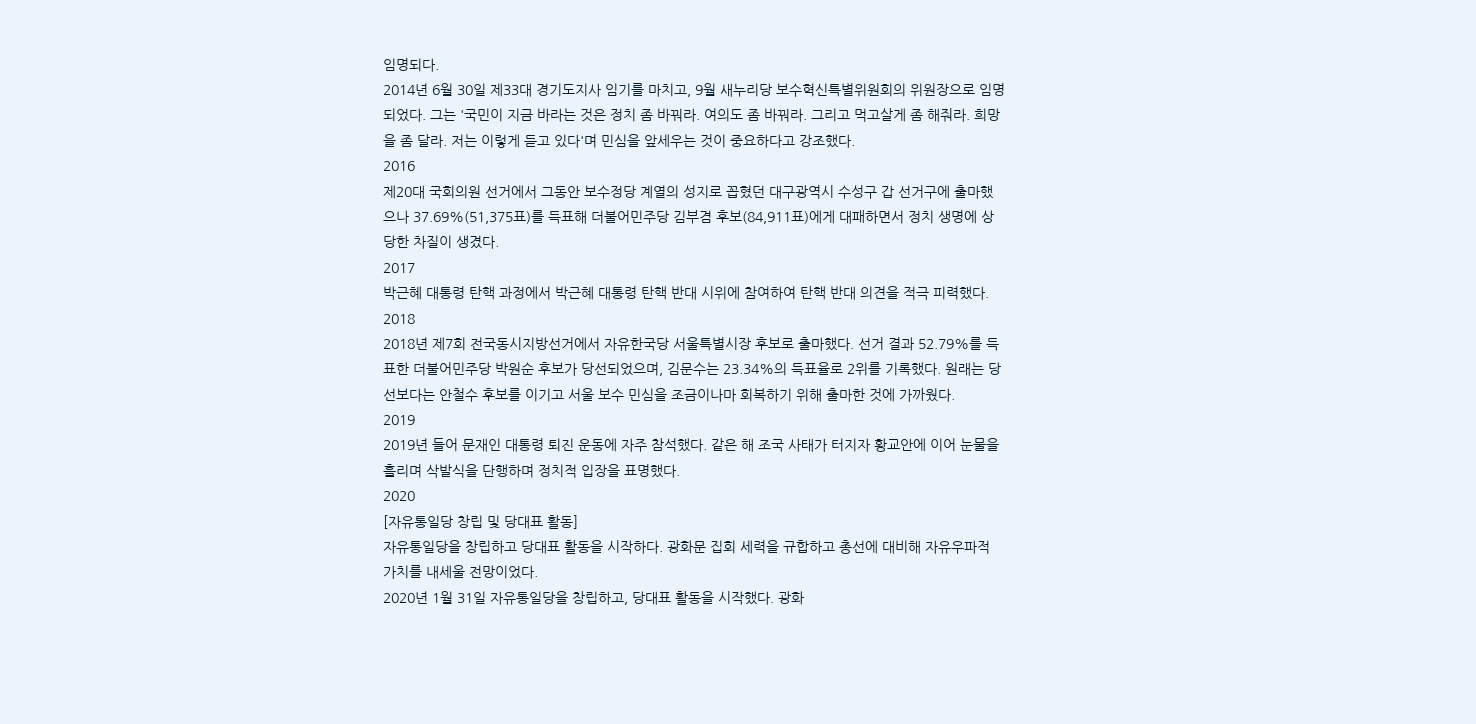임명되다.
2014년 6월 30일 제33대 경기도지사 임기를 마치고, 9월 새누리당 보수혁신특별위원회의 위원장으로 임명되었다. 그는 '국민이 지금 바라는 것은 정치 좀 바꿔라. 여의도 좀 바꿔라. 그리고 먹고살게 좀 해줘라. 희망을 좀 달라. 저는 이렇게 듣고 있다'며 민심을 앞세우는 것이 중요하다고 강조했다.
2016
제20대 국회의원 선거에서 그동안 보수정당 계열의 성지로 꼽혔던 대구광역시 수성구 갑 선거구에 출마했으나 37.69%(51,375표)를 득표해 더불어민주당 김부겸 후보(84,911표)에게 대패하면서 정치 생명에 상당한 차질이 생겼다.
2017
박근혜 대통령 탄핵 과정에서 박근혜 대통령 탄핵 반대 시위에 참여하여 탄핵 반대 의견을 적극 피력했다.
2018
2018년 제7회 전국동시지방선거에서 자유한국당 서울특별시장 후보로 출마했다. 선거 결과 52.79%를 득표한 더불어민주당 박원순 후보가 당선되었으며, 김문수는 23.34%의 득표율로 2위를 기록했다. 원래는 당선보다는 안철수 후보를 이기고 서울 보수 민심을 조금이나마 회복하기 위해 출마한 것에 가까웠다.
2019
2019년 들어 문재인 대통령 퇴진 운동에 자주 참석했다. 같은 해 조국 사태가 터지자 황교안에 이어 눈물을 흘리며 삭발식을 단행하며 정치적 입장을 표명했다.
2020
[자유통일당 창립 및 당대표 활동]
자유통일당을 창립하고 당대표 활동을 시작하다. 광화문 집회 세력을 규합하고 총선에 대비해 자유우파적 가치를 내세울 전망이었다.
2020년 1월 31일 자유통일당을 창립하고, 당대표 활동을 시작했다. 광화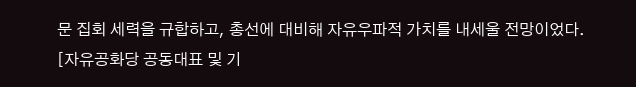문 집회 세력을 규합하고, 총선에 대비해 자유우파적 가치를 내세울 전망이었다.
[자유공화당 공동대표 및 기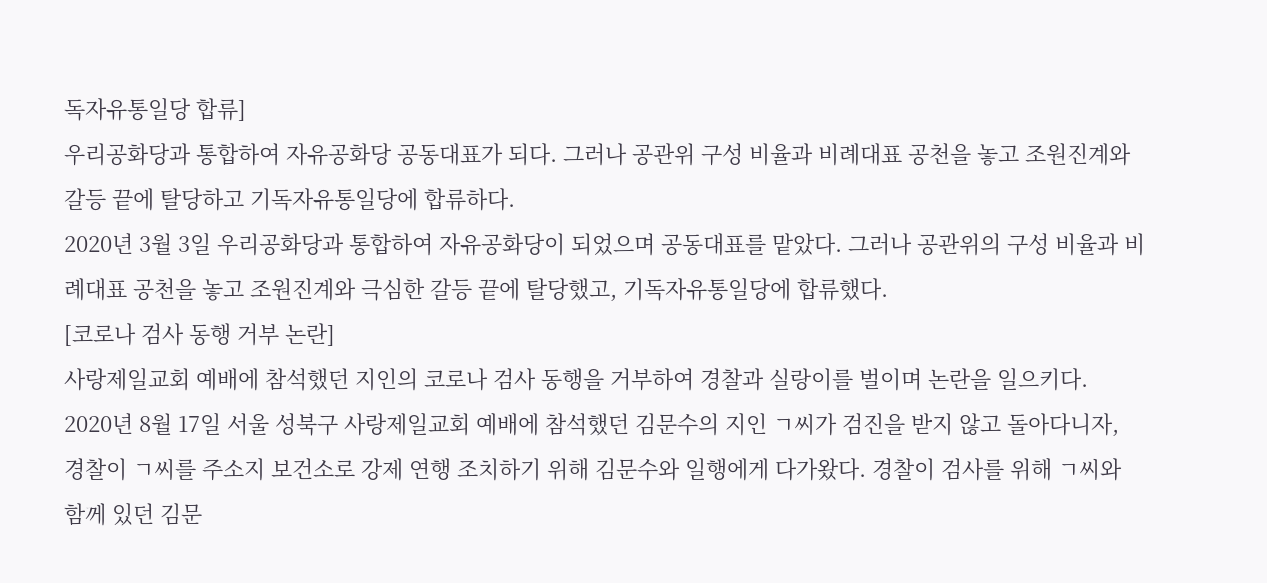독자유통일당 합류]
우리공화당과 통합하여 자유공화당 공동대표가 되다. 그러나 공관위 구성 비율과 비례대표 공천을 놓고 조원진계와 갈등 끝에 탈당하고 기독자유통일당에 합류하다.
2020년 3월 3일 우리공화당과 통합하여 자유공화당이 되었으며 공동대표를 맡았다. 그러나 공관위의 구성 비율과 비례대표 공천을 놓고 조원진계와 극심한 갈등 끝에 탈당했고, 기독자유통일당에 합류했다.
[코로나 검사 동행 거부 논란]
사랑제일교회 예배에 참석했던 지인의 코로나 검사 동행을 거부하여 경찰과 실랑이를 벌이며 논란을 일으키다.
2020년 8월 17일 서울 성북구 사랑제일교회 예배에 참석했던 김문수의 지인 ㄱ씨가 검진을 받지 않고 돌아다니자, 경찰이 ㄱ씨를 주소지 보건소로 강제 연행 조치하기 위해 김문수와 일행에게 다가왔다. 경찰이 검사를 위해 ㄱ씨와 함께 있던 김문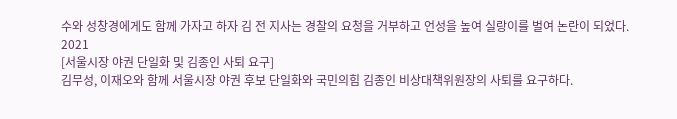수와 성창경에게도 함께 가자고 하자 김 전 지사는 경찰의 요청을 거부하고 언성을 높여 실랑이를 벌여 논란이 되었다.
2021
[서울시장 야권 단일화 및 김종인 사퇴 요구]
김무성, 이재오와 함께 서울시장 야권 후보 단일화와 국민의힘 김종인 비상대책위원장의 사퇴를 요구하다.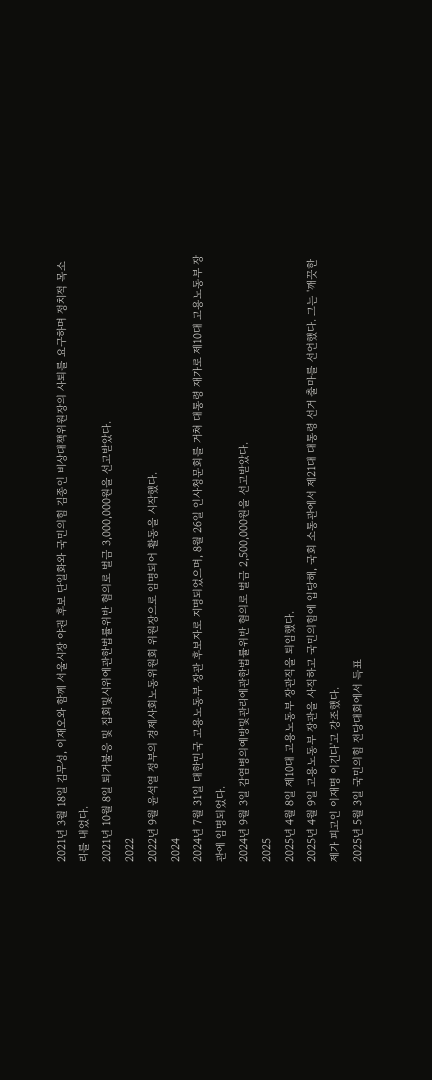2021년 3월 18일 김무성, 이재오와 함께 서울시장 야권 후보 단일화와 국민의힘 김종인 비상대책위원장의 사퇴를 요구하며 정치적 목소리를 내었다.
2021년 10월 8일 퇴거불응 및 집회및시위에관한법률위반 혐의로 벌금 3,000,000원을 선고받았다.
2022
2022년 9월 윤석열 정부의 경제사회노동위원회 위원장으로 임명되어 활동을 시작했다.
2024
2024년 7월 31일 대한민국 고용노동부 장관 후보자로 지명되었으며, 8월 26일 인사청문회를 거쳐 대통령 재가로 제10대 고용노동부 장관에 임명되었다.
2024년 9월 3일 감염병의예방및관리에관한법률위반 혐의로 벌금 2,500,000원을 선고받았다.
2025
2025년 4월 8일 제10대 고용노동부 장관직을 퇴임했다.
2025년 4월 9일 고용노동부 장관을 사직하고 국민의힘에 입당해, 국회 소통관에서 제21대 대통령 선거 출마를 선언했다. 그는 '깨끗한 제가 피고인 이재명 이긴다'고 강조했다.
2025년 5월 3일 국민의힘 전당대회에서 득표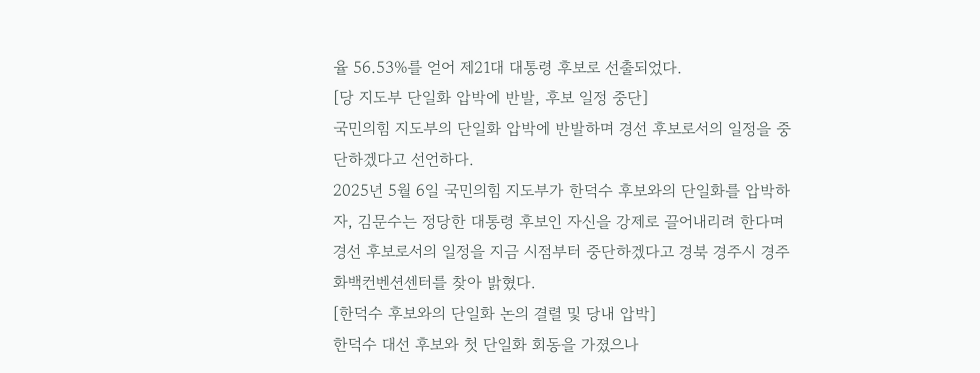율 56.53%를 얻어 제21대 대통령 후보로 선출되었다.
[당 지도부 단일화 압박에 반발, 후보 일정 중단]
국민의힘 지도부의 단일화 압박에 반발하며 경선 후보로서의 일정을 중단하겠다고 선언하다.
2025년 5월 6일 국민의힘 지도부가 한덕수 후보와의 단일화를 압박하자, 김문수는 정당한 대통령 후보인 자신을 강제로 끌어내리려 한다며 경선 후보로서의 일정을 지금 시점부터 중단하겠다고 경북 경주시 경주화백컨벤션센터를 찾아 밝혔다.
[한덕수 후보와의 단일화 논의 결렬 및 당내 압박]
한덕수 대선 후보와 첫 단일화 회동을 가졌으나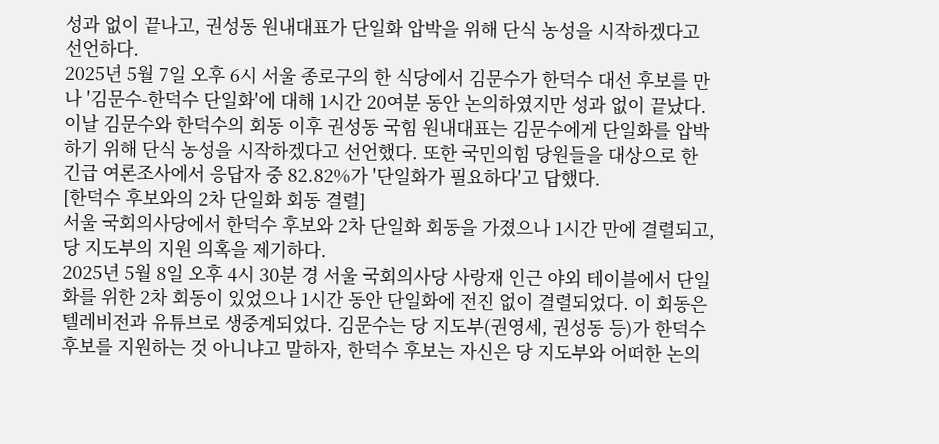성과 없이 끝나고, 권성동 원내대표가 단일화 압박을 위해 단식 농성을 시작하겠다고 선언하다.
2025년 5월 7일 오후 6시 서울 종로구의 한 식당에서 김문수가 한덕수 대선 후보를 만나 '김문수-한덕수 단일화'에 대해 1시간 20여분 동안 논의하였지만 성과 없이 끝났다. 이날 김문수와 한덕수의 회동 이후 권성동 국힘 원내대표는 김문수에게 단일화를 압박하기 위해 단식 농성을 시작하겠다고 선언했다. 또한 국민의힘 당원들을 대상으로 한 긴급 여론조사에서 응답자 중 82.82%가 '단일화가 필요하다'고 답했다.
[한덕수 후보와의 2차 단일화 회동 결렬]
서울 국회의사당에서 한덕수 후보와 2차 단일화 회동을 가졌으나 1시간 만에 결렬되고, 당 지도부의 지원 의혹을 제기하다.
2025년 5월 8일 오후 4시 30분 경 서울 국회의사당 사랑재 인근 야외 테이블에서 단일화를 위한 2차 회동이 있었으나 1시간 동안 단일화에 전진 없이 결렬되었다. 이 회동은 텔레비전과 유튜브로 생중계되었다. 김문수는 당 지도부(권영세, 권성동 등)가 한덕수 후보를 지원하는 것 아니냐고 말하자, 한덕수 후보는 자신은 당 지도부와 어떠한 논의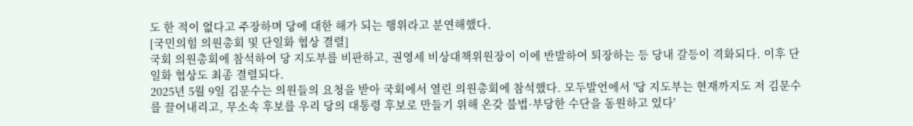도 한 적이 없다고 주장하며 당에 대한 해가 되는 행위라고 분연해했다.
[국민의힘 의원총회 및 단일화 협상 결렬]
국회 의원총회에 참석하여 당 지도부를 비판하고, 권영세 비상대책위원장이 이에 반발하여 퇴장하는 등 당내 갈등이 격화되다. 이후 단일화 협상도 최종 결렬되다.
2025년 5월 9일 김문수는 의원들의 요청을 받아 국회에서 열린 의원총회에 참석했다. 모두발언에서 '당 지도부는 현재까지도 저 김문수를 끌어내리고, 무소속 후보를 우리 당의 대통령 후보로 만들기 위해 온갖 불법·부당한 수단을 동원하고 있다'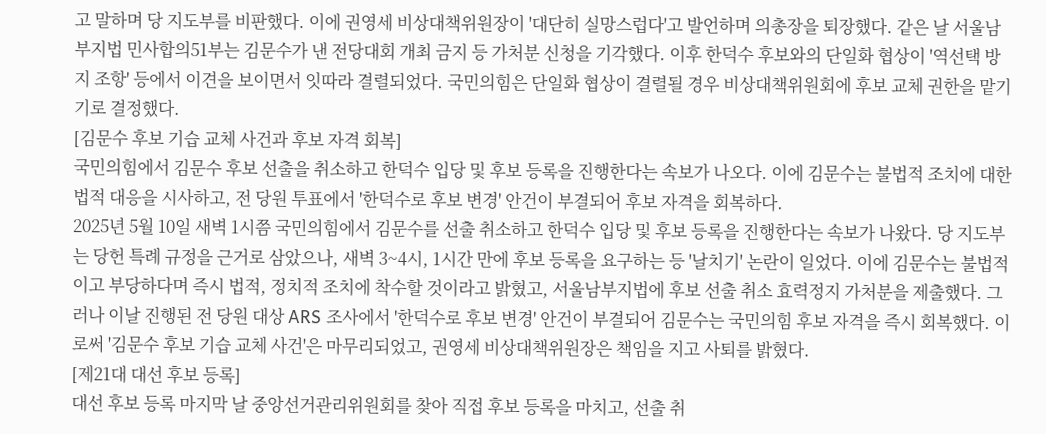고 말하며 당 지도부를 비판했다. 이에 권영세 비상대책위원장이 '대단히 실망스럽다'고 발언하며 의총장을 퇴장했다. 같은 날 서울남부지법 민사합의51부는 김문수가 낸 전당대회 개최 금지 등 가처분 신청을 기각했다. 이후 한덕수 후보와의 단일화 협상이 '역선택 방지 조항' 등에서 이견을 보이면서 잇따라 결렬되었다. 국민의힘은 단일화 협상이 결렬될 경우 비상대책위원회에 후보 교체 권한을 맡기기로 결정했다.
[김문수 후보 기습 교체 사건과 후보 자격 회복]
국민의힘에서 김문수 후보 선출을 취소하고 한덕수 입당 및 후보 등록을 진행한다는 속보가 나오다. 이에 김문수는 불법적 조치에 대한 법적 대응을 시사하고, 전 당원 투표에서 '한덕수로 후보 변경' 안건이 부결되어 후보 자격을 회복하다.
2025년 5월 10일 새벽 1시쯤 국민의힘에서 김문수를 선출 취소하고 한덕수 입당 및 후보 등록을 진행한다는 속보가 나왔다. 당 지도부는 당헌 특례 규정을 근거로 삼았으나, 새벽 3~4시, 1시간 만에 후보 등록을 요구하는 등 '날치기' 논란이 일었다. 이에 김문수는 불법적이고 부당하다며 즉시 법적, 정치적 조치에 착수할 것이라고 밝혔고, 서울남부지법에 후보 선출 취소 효력정지 가처분을 제출했다. 그러나 이날 진행된 전 당원 대상 ARS 조사에서 '한덕수로 후보 변경' 안건이 부결되어 김문수는 국민의힘 후보 자격을 즉시 회복했다. 이로써 '김문수 후보 기습 교체 사건'은 마무리되었고, 권영세 비상대책위원장은 책임을 지고 사퇴를 밝혔다.
[제21대 대선 후보 등록]
대선 후보 등록 마지막 날 중앙선거관리위원회를 찾아 직접 후보 등록을 마치고, 선출 취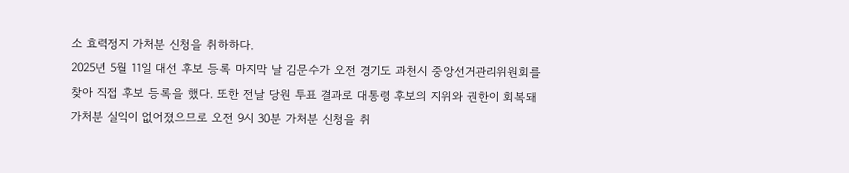소 효력정지 가처분 신청을 취하하다.
2025년 5월 11일 대선 후보 등록 마지막 날 김문수가 오전 경기도 과천시 중앙선거관리위원회를 찾아 직접 후보 등록을 했다. 또한 전날 당원 투표 결과로 대통령 후보의 지위와 권한이 회복돼 가처분 실익이 없어졌으므로 오전 9시 30분 가처분 신청을 취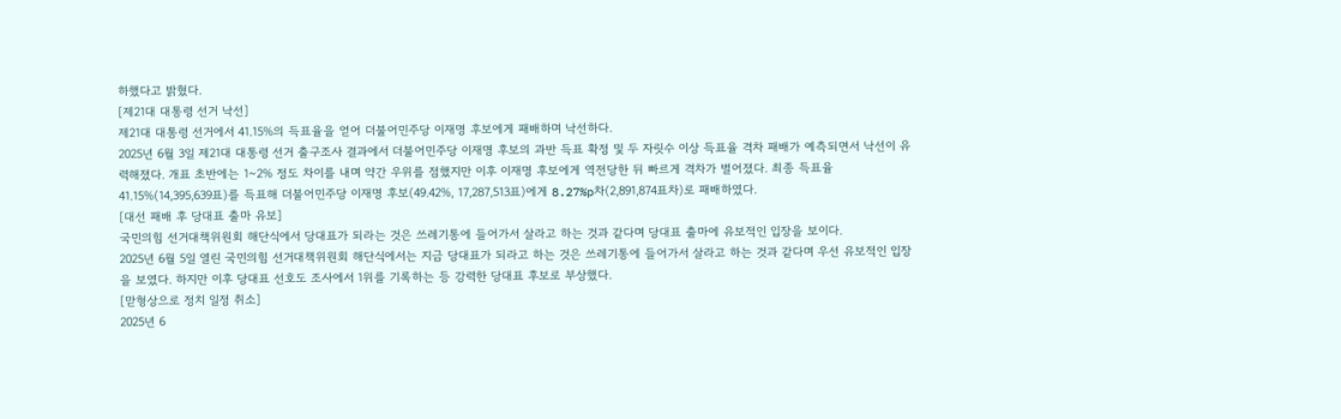하했다고 밝혔다.
[제21대 대통령 선거 낙선]
제21대 대통령 선거에서 41.15%의 득표율을 얻어 더불어민주당 이재명 후보에게 패배하며 낙선하다.
2025년 6월 3일 제21대 대통령 선거 출구조사 결과에서 더불어민주당 이재명 후보의 과반 득표 확정 및 두 자릿수 이상 득표율 격차 패배가 예측되면서 낙선이 유력해졌다. 개표 초반에는 1~2% 정도 차이를 내며 약간 우위를 점했지만 이후 이재명 후보에게 역전당한 뒤 빠르게 격차가 벌어졌다. 최종 득표율 41.15%(14,395,639표)를 득표해 더불어민주당 이재명 후보(49.42%, 17,287,513표)에게 8.27%p차(2,891,874표차)로 패배하였다.
[대선 패배 후 당대표 출마 유보]
국민의힘 선거대책위원회 해단식에서 당대표가 되라는 것은 쓰레기통에 들어가서 살라고 하는 것과 같다며 당대표 출마에 유보적인 입장을 보이다.
2025년 6월 5일 열린 국민의힘 선거대책위원회 해단식에서는 지금 당대표가 되라고 하는 것은 쓰레기통에 들어가서 살라고 하는 것과 같다며 우선 유보적인 입장을 보였다. 하지만 이후 당대표 선호도 조사에서 1위를 기록하는 등 강력한 당대표 후보로 부상했다.
[맏형상으로 정치 일정 취소]
2025년 6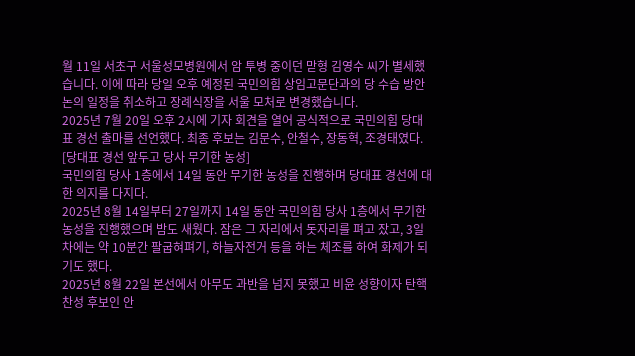월 11일 서초구 서울성모병원에서 암 투병 중이던 맏형 김영수 씨가 별세했습니다. 이에 따라 당일 오후 예정된 국민의힘 상임고문단과의 당 수습 방안 논의 일정을 취소하고 장례식장을 서울 모처로 변경했습니다.
2025년 7월 20일 오후 2시에 기자 회견을 열어 공식적으로 국민의힘 당대표 경선 출마를 선언했다. 최종 후보는 김문수, 안철수, 장동혁, 조경태였다.
[당대표 경선 앞두고 당사 무기한 농성]
국민의힘 당사 1층에서 14일 동안 무기한 농성을 진행하며 당대표 경선에 대한 의지를 다지다.
2025년 8월 14일부터 27일까지 14일 동안 국민의힘 당사 1층에서 무기한 농성을 진행했으며 밤도 새웠다. 잠은 그 자리에서 돗자리를 펴고 잤고, 3일차에는 약 10분간 팔굽혀펴기, 하늘자전거 등을 하는 체조를 하여 화제가 되기도 했다.
2025년 8월 22일 본선에서 아무도 과반을 넘지 못했고 비윤 성향이자 탄핵 찬성 후보인 안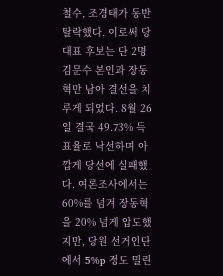철수, 조경태가 동반 탈락했다. 이로써 당대표 후보는 단 2명 김문수 본인과 장동혁만 남아 결선을 치루게 되었다. 8월 26일 결국 49.73% 득표율로 낙선하며 아깝게 당선에 실패했다. 여론조사에서는 60%를 넘겨 장동혁을 20% 넘게 압도했지만, 당원 선거인단에서 5%p 정도 밀린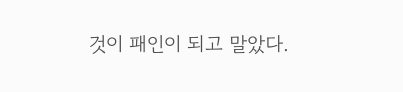것이 패인이 되고 말았다.